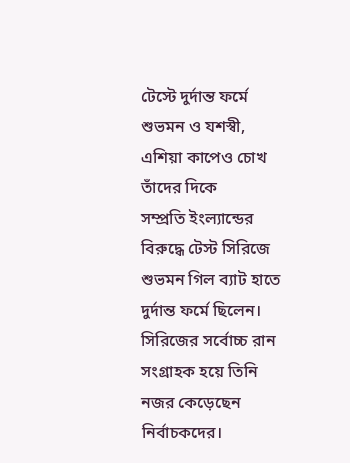টেস্টে দুর্দান্ত ফর্মে শুভমন ও যশস্বী, এশিয়া কাপেও চোখ তাঁদের দিকে
সম্প্রতি ইংল্যান্ডের বিরুদ্ধে টেস্ট সিরিজে শুভমন গিল ব্যাট হাতে দুর্দান্ত ফর্মে ছিলেন। সিরিজের সর্বোচ্চ রান সংগ্রাহক হয়ে তিনি নজর কেড়েছেন নির্বাচকদের।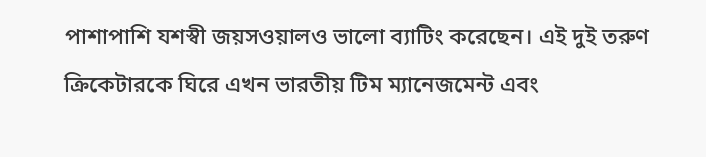পাশাপাশি যশস্বী জয়সওয়ালও ভালো ব্যাটিং করেছেন। এই দুই তরুণ ক্রিকেটারকে ঘিরে এখন ভারতীয় টিম ম্যানেজমেন্ট এবং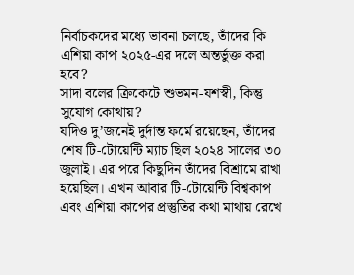নির্বাচকদের মধ্যে ভাবনা চলছে, তাঁদের কি এশিয়া কাপ ২০২৫-এর দলে অন্তর্ভুক্ত করা হবে?
সাদা বলের ক্রিকেটে শুভমন-যশস্বী, কিন্তু সুযোগ কোথায়?
যদিও দু’জনেই দুর্দান্ত ফর্মে রয়েছেন, তাঁদের শেষ টি-টোয়েন্টি ম্যাচ ছিল ২০২৪ সালের ৩০ জুলাই। এর পরে কিছুদিন তাঁদের বিশ্রামে রাখা হয়েছিল। এখন আবার টি-টোয়েন্টি বিশ্বকাপ এবং এশিয়া কাপের প্রস্তুতির কথা মাথায় রেখে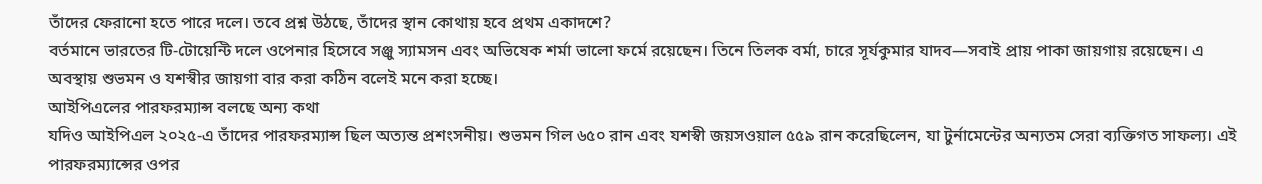তাঁদের ফেরানো হতে পারে দলে। তবে প্রশ্ন উঠছে, তাঁদের স্থান কোথায় হবে প্রথম একাদশে?
বর্তমানে ভারতের টি-টোয়েন্টি দলে ওপেনার হিসেবে সঞ্জু স্যামসন এবং অভিষেক শর্মা ভালো ফর্মে রয়েছেন। তিনে তিলক বর্মা, চারে সূর্যকুমার যাদব—সবাই প্রায় পাকা জায়গায় রয়েছেন। এ অবস্থায় শুভমন ও যশস্বীর জায়গা বার করা কঠিন বলেই মনে করা হচ্ছে।
আইপিএলের পারফরম্যান্স বলছে অন্য কথা
যদিও আইপিএল ২০২৫-এ তাঁদের পারফরম্যান্স ছিল অত্যন্ত প্রশংসনীয়। শুভমন গিল ৬৫০ রান এবং যশস্বী জয়সওয়াল ৫৫৯ রান করেছিলেন, যা টুর্নামেন্টের অন্যতম সেরা ব্যক্তিগত সাফল্য। এই পারফরম্যান্সের ওপর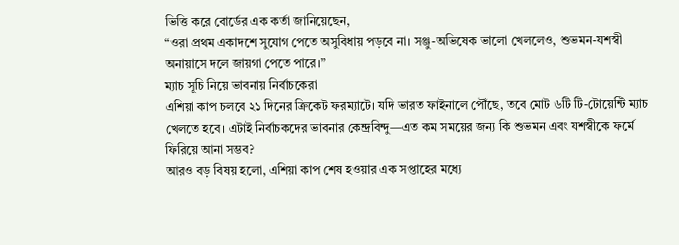ভিত্তি করে বোর্ডের এক কর্তা জানিয়েছেন,
“ওরা প্রথম একাদশে সুযোগ পেতে অসুবিধায় পড়বে না। সঞ্জু-অভিষেক ভালো খেললেও, শুভমন-যশস্বী অনায়াসে দলে জায়গা পেতে পারে।”
ম্যাচ সূচি নিয়ে ভাবনায় নির্বাচকেরা
এশিয়া কাপ চলবে ২১ দিনের ক্রিকেট ফরম্যাটে। যদি ভারত ফাইনালে পৌঁছে, তবে মোট ৬টি টি-টোয়েন্টি ম্যাচ খেলতে হবে। এটাই নির্বাচকদের ভাবনার কেন্দ্রবিন্দু—এত কম সময়ের জন্য কি শুভমন এবং যশস্বীকে ফর্মে ফিরিয়ে আনা সম্ভব?
আরও বড় বিষয় হলো, এশিয়া কাপ শেষ হওয়ার এক সপ্তাহের মধ্যে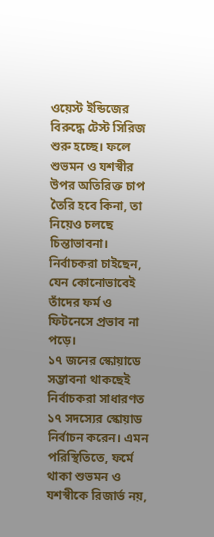ওয়েস্ট ইন্ডিজের বিরুদ্ধে টেস্ট সিরিজ শুরু হচ্ছে। ফলে শুভমন ও যশস্বীর উপর অতিরিক্ত চাপ তৈরি হবে কিনা, তা নিয়েও চলছে চিন্তাভাবনা। নির্বাচকরা চাইছেন, যেন কোনোভাবেই তাঁদের ফর্ম ও ফিটনেসে প্রভাব না পড়ে।
১৭ জনের স্কোয়াডে সম্ভাবনা থাকছেই
নির্বাচকরা সাধারণত ১৭ সদস্যের স্কোয়াড নির্বাচন করেন। এমন পরিস্থিতিতে, ফর্মে থাকা শুভমন ও যশস্বীকে রিজার্ভ নয়,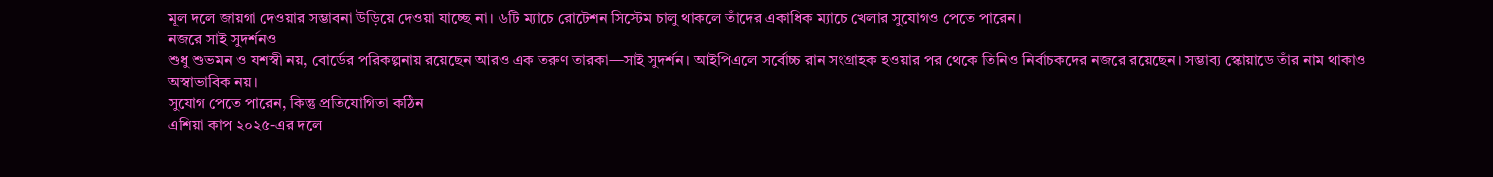মূল দলে জায়গা দেওয়ার সম্ভাবনা উড়িয়ে দেওয়া যাচ্ছে না। ৬টি ম্যাচে রোটেশন সিস্টেম চালু থাকলে তাঁদের একাধিক ম্যাচে খেলার সুযোগও পেতে পারেন।
নজরে সাই সুদর্শনও
শুধু শুভমন ও যশস্বী নয়, বোর্ডের পরিকল্পনায় রয়েছেন আরও এক তরুণ তারকা—সাই সুদর্শন। আইপিএলে সর্বোচ্চ রান সংগ্রাহক হওয়ার পর থেকে তিনিও নির্বাচকদের নজরে রয়েছেন। সম্ভাব্য স্কোয়াডে তাঁর নাম থাকাও অস্বাভাবিক নয়।
সুযোগ পেতে পারেন, কিন্তু প্রতিযোগিতা কঠিন
এশিয়া কাপ ২০২৫-এর দলে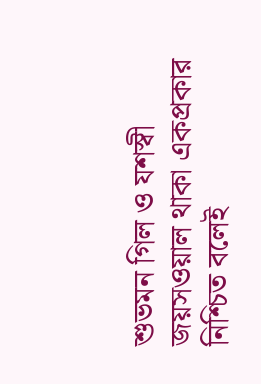শুভমন গিল ও যশস্বী জয়সওয়াল থাকা একপ্রকার নিশ্চিত বলেই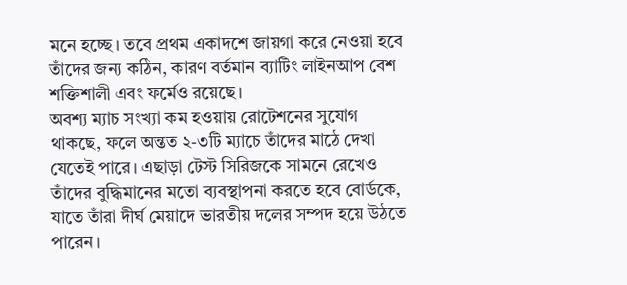মনে হচ্ছে। তবে প্রথম একাদশে জায়গা করে নেওয়া হবে তাঁদের জন্য কঠিন, কারণ বর্তমান ব্যাটিং লাইনআপ বেশ শক্তিশালী এবং ফর্মেও রয়েছে।
অবশ্য ম্যাচ সংখ্যা কম হওয়ায় রোটেশনের সুযোগ থাকছে, ফলে অন্তত ২-৩টি ম্যাচে তাঁদের মাঠে দেখা যেতেই পারে। এছাড়া টেস্ট সিরিজকে সামনে রেখেও তাঁদের বুদ্ধিমানের মতো ব্যবস্থাপনা করতে হবে বোর্ডকে, যাতে তাঁরা দীর্ঘ মেয়াদে ভারতীয় দলের সম্পদ হয়ে উঠতে পারেন।